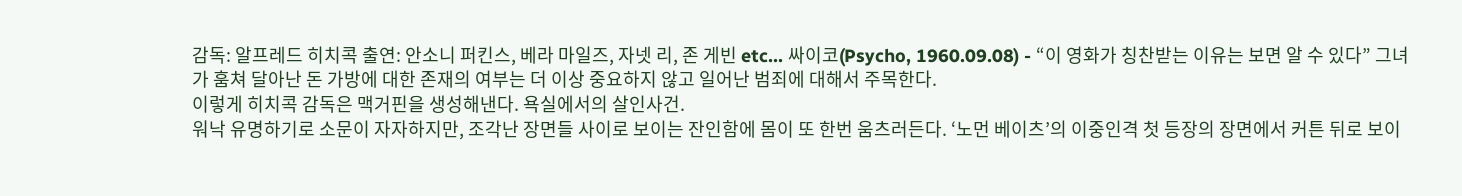감독: 알프레드 히치콕 출연: 안소니 퍼킨스, 베라 마일즈, 자넷 리, 존 게빈 etc... 싸이코(Psycho, 1960.09.08) - “이 영화가 칭찬받는 이유는 보면 알 수 있다” 그녀가 훔쳐 달아난 돈 가방에 대한 존재의 여부는 더 이상 중요하지 않고 일어난 범죄에 대해서 주목한다.
이렇게 히치콕 감독은 맥거핀을 생성해낸다. 욕실에서의 살인사건.
워낙 유명하기로 소문이 자자하지만, 조각난 장면들 사이로 보이는 잔인함에 몸이 또 한번 움츠러든다. ‘노먼 베이츠’의 이중인격 첫 등장의 장면에서 커튼 뒤로 보이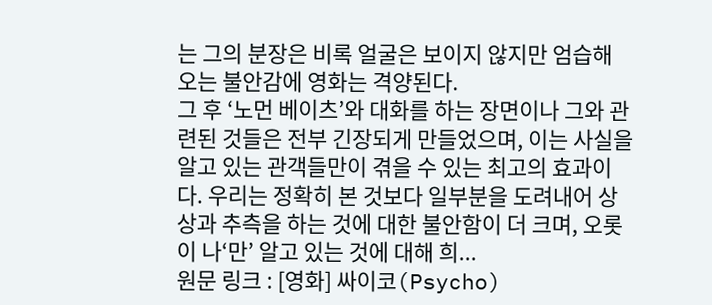는 그의 분장은 비록 얼굴은 보이지 않지만 엄습해 오는 불안감에 영화는 격양된다.
그 후 ‘노먼 베이츠’와 대화를 하는 장면이나 그와 관련된 것들은 전부 긴장되게 만들었으며, 이는 사실을 알고 있는 관객들만이 겪을 수 있는 최고의 효과이다. 우리는 정확히 본 것보다 일부분을 도려내어 상상과 추측을 하는 것에 대한 불안함이 더 크며, 오롯이 나‘만’ 알고 있는 것에 대해 희...
원문 링크 : [영화] 싸이코(Psycho)